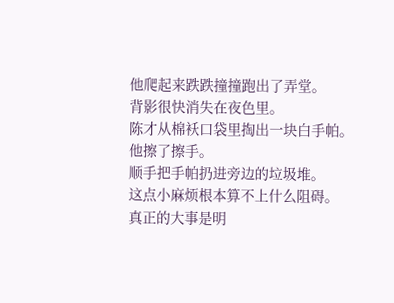他爬起来跌跌撞撞跑出了弄堂。
背影很快消失在夜色里。
陈才从棉袄口袋里掏出一块白手帕。
他擦了擦手。
顺手把手帕扔进旁边的垃圾堆。
这点小麻烦根本算不上什么阻碍。
真正的大事是明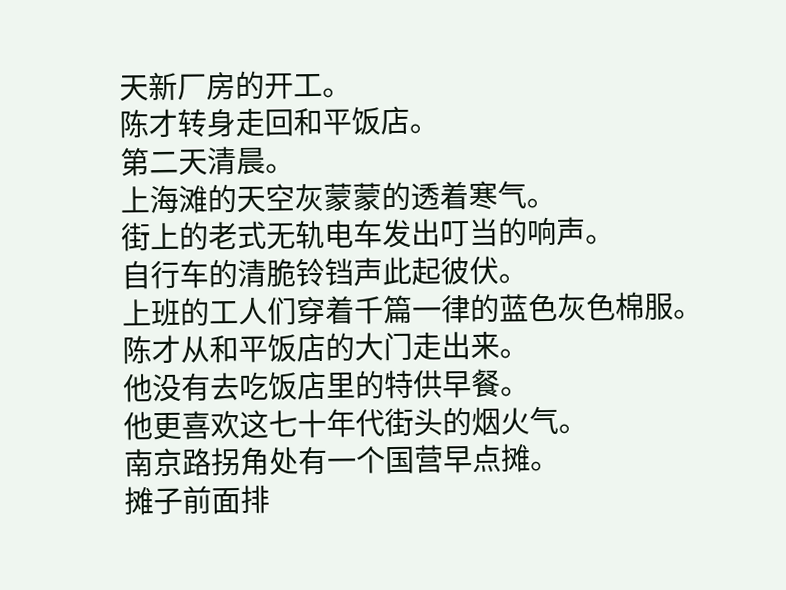天新厂房的开工。
陈才转身走回和平饭店。
第二天清晨。
上海滩的天空灰蒙蒙的透着寒气。
街上的老式无轨电车发出叮当的响声。
自行车的清脆铃铛声此起彼伏。
上班的工人们穿着千篇一律的蓝色灰色棉服。
陈才从和平饭店的大门走出来。
他没有去吃饭店里的特供早餐。
他更喜欢这七十年代街头的烟火气。
南京路拐角处有一个国营早点摊。
摊子前面排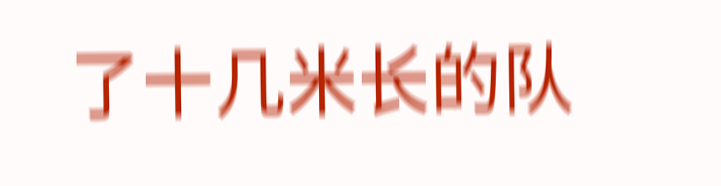了十几米长的队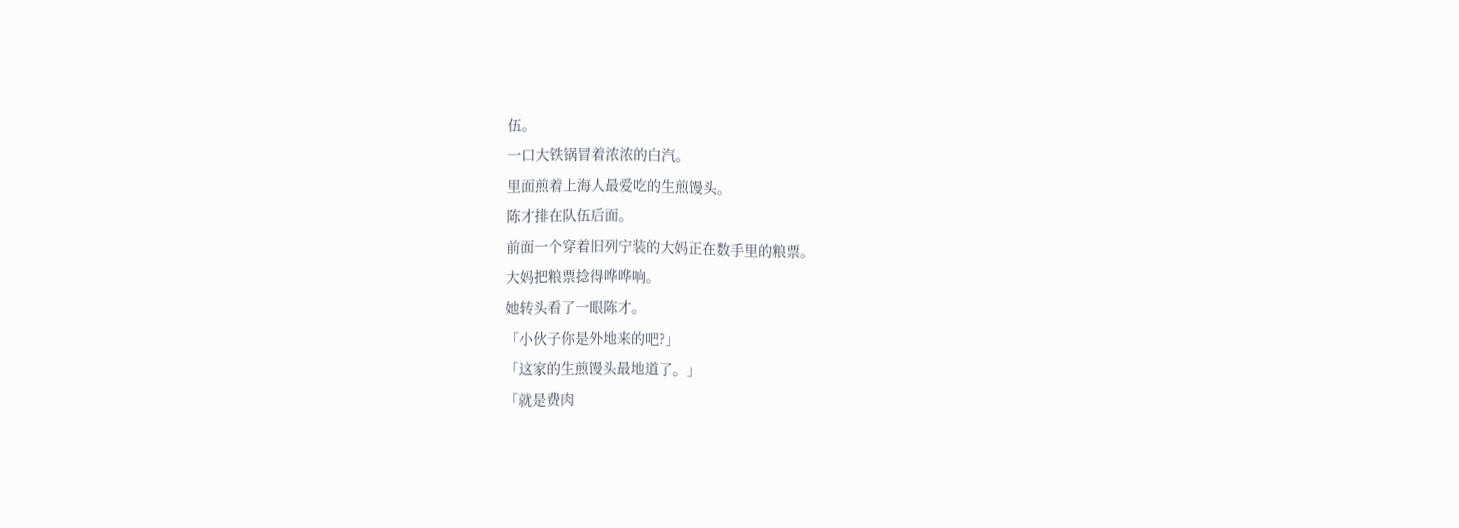伍。
一口大铁锅冒着浓浓的白汽。
里面煎着上海人最爱吃的生煎馒头。
陈才排在队伍后面。
前面一个穿着旧列宁装的大妈正在数手里的粮票。
大妈把粮票捻得哗哗响。
她转头看了一眼陈才。
「小伙子你是外地来的吧?」
「这家的生煎馒头最地道了。」
「就是费肉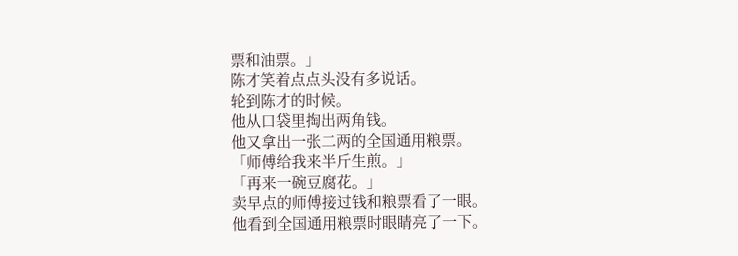票和油票。」
陈才笑着点点头没有多说话。
轮到陈才的时候。
他从口袋里掏出两角钱。
他又拿出一张二两的全国通用粮票。
「师傅给我来半斤生煎。」
「再来一碗豆腐花。」
卖早点的师傅接过钱和粮票看了一眼。
他看到全国通用粮票时眼睛亮了一下。